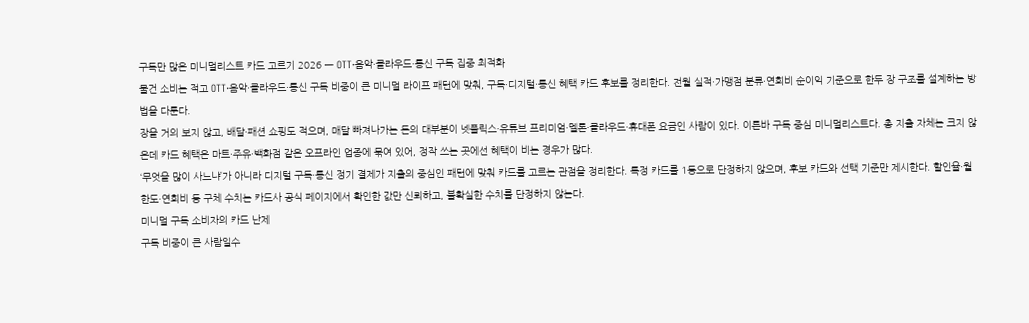구독만 많은 미니멀리스트 카드 고르기 2026 — OTT·음악·클라우드·통신 구독 집중 최적화
물건 소비는 적고 OTT·음악·클라우드·통신 구독 비중이 큰 미니멀 라이프 패턴에 맞춰, 구독·디지털·통신 혜택 카드 후보를 정리한다. 전월 실적·가맹점 분류·연회비 순이익 기준으로 한두 장 구조를 설계하는 방법을 다룬다.
장을 거의 보지 않고, 배달·패션 쇼핑도 적으며, 매달 빠져나가는 돈의 대부분이 넷플릭스·유튜브 프리미엄·멜론·클라우드·휴대폰 요금인 사람이 있다. 이른바 구독 중심 미니멀리스트다. 총 지출 자체는 크지 않은데 카드 혜택은 마트·주유·백화점 같은 오프라인 업종에 묶여 있어, 정작 쓰는 곳에선 혜택이 비는 경우가 많다.
‘무엇을 많이 사느냐’가 아니라 디지털 구독·통신 정기 결제가 지출의 중심인 패턴에 맞춰 카드를 고르는 관점을 정리한다. 특정 카드를 1등으로 단정하지 않으며, 후보 카드와 선택 기준만 제시한다. 할인율·월 한도·연회비 등 구체 수치는 카드사 공식 페이지에서 확인한 값만 신뢰하고, 불확실한 수치를 단정하지 않는다.
미니멀 구독 소비자의 카드 난제
구독 비중이 큰 사람일수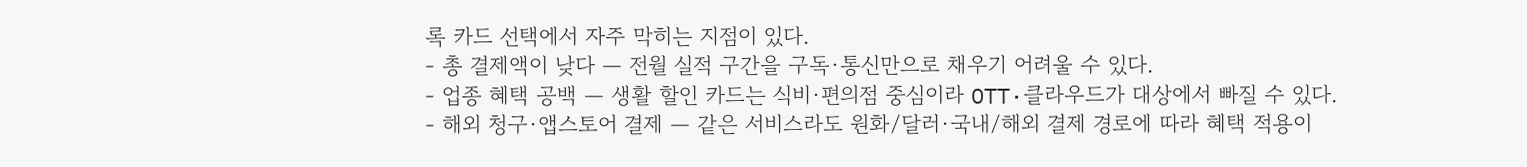록 카드 선택에서 자주 막히는 지점이 있다.
- 총 결제액이 낮다 — 전월 실적 구간을 구독·통신만으로 채우기 어려울 수 있다.
- 업종 혜택 공백 — 생활 할인 카드는 식비·편의점 중심이라 OTT·클라우드가 대상에서 빠질 수 있다.
- 해외 청구·앱스토어 결제 — 같은 서비스라도 원화/달러·국내/해외 결제 경로에 따라 혜택 적용이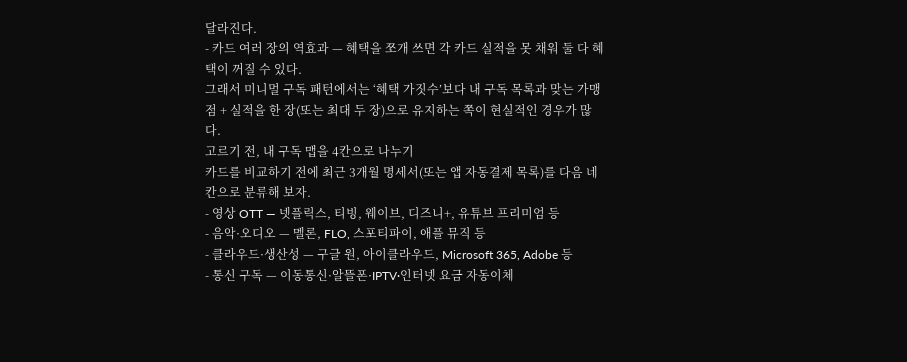달라진다.
- 카드 여러 장의 역효과 — 혜택을 쪼개 쓰면 각 카드 실적을 못 채워 둘 다 혜택이 꺼질 수 있다.
그래서 미니멀 구독 패턴에서는 ‘혜택 가짓수’보다 내 구독 목록과 맞는 가맹점 + 실적을 한 장(또는 최대 두 장)으로 유지하는 쪽이 현실적인 경우가 많다.
고르기 전, 내 구독 맵을 4칸으로 나누기
카드를 비교하기 전에 최근 3개월 명세서(또는 앱 자동결제 목록)를 다음 네 칸으로 분류해 보자.
- 영상 OTT — 넷플릭스, 티빙, 웨이브, 디즈니+, 유튜브 프리미엄 등
- 음악·오디오 — 멜론, FLO, 스포티파이, 애플 뮤직 등
- 클라우드·생산성 — 구글 원, 아이클라우드, Microsoft 365, Adobe 등
- 통신 구독 — 이동통신·알뜰폰·IPTV·인터넷 요금 자동이체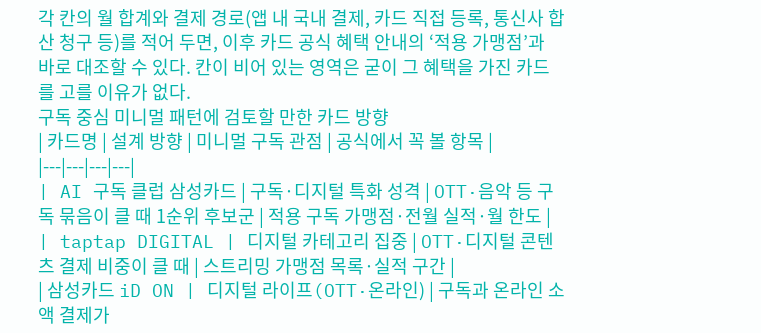각 칸의 월 합계와 결제 경로(앱 내 국내 결제, 카드 직접 등록, 통신사 합산 청구 등)를 적어 두면, 이후 카드 공식 혜택 안내의 ‘적용 가맹점’과 바로 대조할 수 있다. 칸이 비어 있는 영역은 굳이 그 혜택을 가진 카드를 고를 이유가 없다.
구독 중심 미니멀 패턴에 검토할 만한 카드 방향
| 카드명 | 설계 방향 | 미니멀 구독 관점 | 공식에서 꼭 볼 항목 |
|---|---|---|---|
| AI 구독 클럽 삼성카드 | 구독·디지털 특화 성격 | OTT·음악 등 구독 묶음이 클 때 1순위 후보군 | 적용 구독 가맹점·전월 실적·월 한도 |
| taptap DIGITAL | 디지털 카테고리 집중 | OTT·디지털 콘텐츠 결제 비중이 클 때 | 스트리밍 가맹점 목록·실적 구간 |
| 삼성카드 iD ON | 디지털 라이프(OTT·온라인) | 구독과 온라인 소액 결제가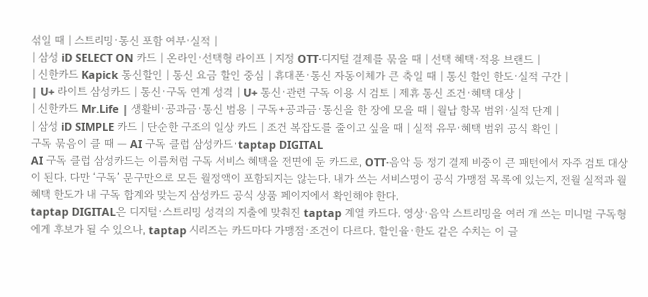섞일 때 | 스트리밍·통신 포함 여부·실적 |
| 삼성 iD SELECT ON 카드 | 온라인·선택형 라이프 | 지정 OTT·디지털 결제를 묶을 때 | 선택 혜택·적용 브랜드 |
| 신한카드 Kapick 통신할인 | 통신 요금 할인 중심 | 휴대폰·통신 자동이체가 큰 축일 때 | 통신 할인 한도·실적 구간 |
| U+ 라이트 삼성카드 | 통신·구독 연계 성격 | U+ 통신·관련 구독 이용 시 검토 | 제휴 통신 조건·혜택 대상 |
| 신한카드 Mr.Life | 생활비·공과금·통신 범용 | 구독+공과금·통신을 한 장에 모을 때 | 월납 항목 범위·실적 단계 |
| 삼성 iD SIMPLE 카드 | 단순한 구조의 일상 카드 | 조건 복잡도를 줄이고 싶을 때 | 실적 유무·혜택 범위 공식 확인 |
구독 묶음이 클 때 — AI 구독 클럽 삼성카드·taptap DIGITAL
AI 구독 클럽 삼성카드는 이름처럼 구독 서비스 혜택을 전면에 둔 카드로, OTT·음악 등 정기 결제 비중이 큰 패턴에서 자주 검토 대상이 된다. 다만 ‘구독’ 문구만으로 모든 월정액이 포함되지는 않는다. 내가 쓰는 서비스명이 공식 가맹점 목록에 있는지, 전월 실적과 월 혜택 한도가 내 구독 합계와 맞는지 삼성카드 공식 상품 페이지에서 확인해야 한다.
taptap DIGITAL은 디지털·스트리밍 성격의 지출에 맞춰진 taptap 계열 카드다. 영상·음악 스트리밍을 여러 개 쓰는 미니멀 구독형에게 후보가 될 수 있으나, taptap 시리즈는 카드마다 가맹점·조건이 다르다. 할인율·한도 같은 수치는 이 글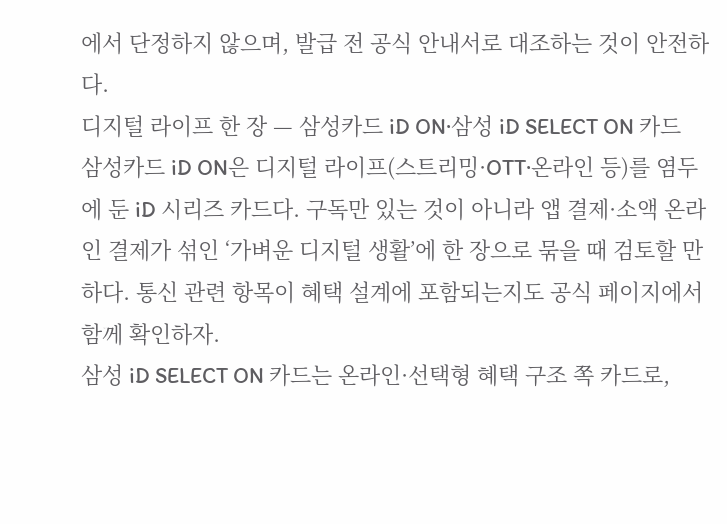에서 단정하지 않으며, 발급 전 공식 안내서로 대조하는 것이 안전하다.
디지털 라이프 한 장 — 삼성카드 iD ON·삼성 iD SELECT ON 카드
삼성카드 iD ON은 디지털 라이프(스트리밍·OTT·온라인 등)를 염두에 둔 iD 시리즈 카드다. 구독만 있는 것이 아니라 앱 결제·소액 온라인 결제가 섞인 ‘가벼운 디지털 생활’에 한 장으로 묶을 때 검토할 만하다. 통신 관련 항목이 혜택 설계에 포함되는지도 공식 페이지에서 함께 확인하자.
삼성 iD SELECT ON 카드는 온라인·선택형 혜택 구조 쪽 카드로,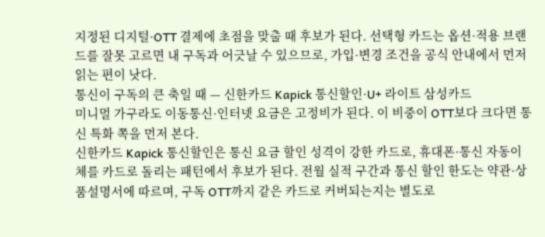지정된 디지털·OTT 결제에 초점을 맞출 때 후보가 된다. 선택형 카드는 옵션·적용 브랜드를 잘못 고르면 내 구독과 어긋날 수 있으므로, 가입·변경 조건을 공식 안내에서 먼저 읽는 편이 낫다.
통신이 구독의 큰 축일 때 — 신한카드 Kapick 통신할인·U+ 라이트 삼성카드
미니멀 가구라도 이동통신·인터넷 요금은 고정비가 된다. 이 비중이 OTT보다 크다면 통신 특화 쪽을 먼저 본다.
신한카드 Kapick 통신할인은 통신 요금 할인 성격이 강한 카드로, 휴대폰·통신 자동이체를 카드로 돌리는 패턴에서 후보가 된다. 전월 실적 구간과 통신 할인 한도는 약관·상품설명서에 따르며, 구독 OTT까지 같은 카드로 커버되는지는 별도로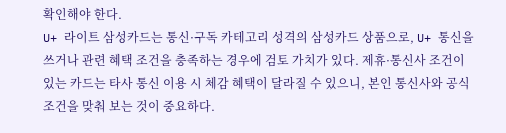확인해야 한다.
U+ 라이트 삼성카드는 통신·구독 카테고리 성격의 삼성카드 상품으로, U+ 통신을 쓰거나 관련 혜택 조건을 충족하는 경우에 검토 가치가 있다. 제휴·통신사 조건이 있는 카드는 타사 통신 이용 시 체감 혜택이 달라질 수 있으니, 본인 통신사와 공식 조건을 맞춰 보는 것이 중요하다.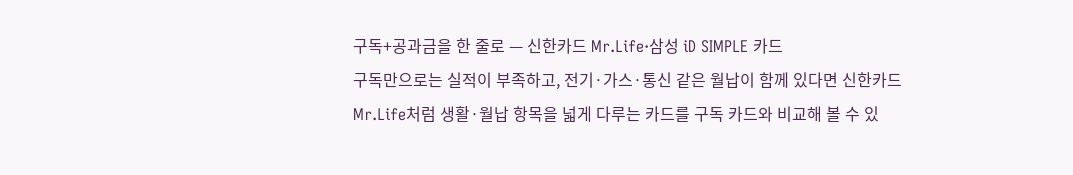구독+공과금을 한 줄로 — 신한카드 Mr.Life·삼성 iD SIMPLE 카드
구독만으로는 실적이 부족하고, 전기·가스·통신 같은 월납이 함께 있다면 신한카드 Mr.Life처럼 생활·월납 항목을 넓게 다루는 카드를 구독 카드와 비교해 볼 수 있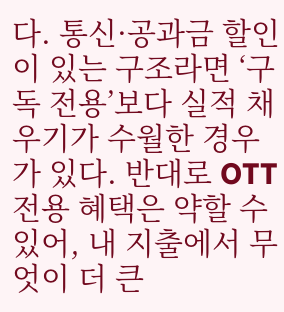다. 통신·공과금 할인이 있는 구조라면 ‘구독 전용’보다 실적 채우기가 수월한 경우가 있다. 반대로 OTT 전용 혜택은 약할 수 있어, 내 지출에서 무엇이 더 큰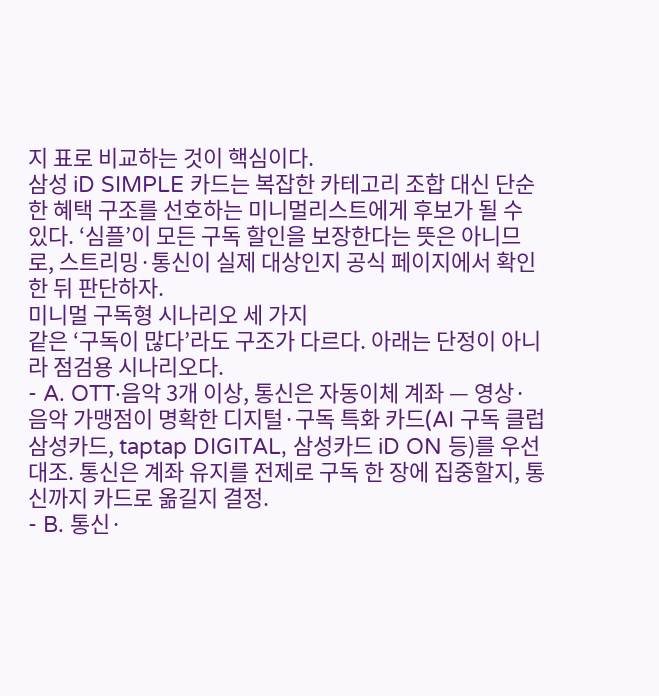지 표로 비교하는 것이 핵심이다.
삼성 iD SIMPLE 카드는 복잡한 카테고리 조합 대신 단순한 혜택 구조를 선호하는 미니멀리스트에게 후보가 될 수 있다. ‘심플’이 모든 구독 할인을 보장한다는 뜻은 아니므로, 스트리밍·통신이 실제 대상인지 공식 페이지에서 확인한 뒤 판단하자.
미니멀 구독형 시나리오 세 가지
같은 ‘구독이 많다’라도 구조가 다르다. 아래는 단정이 아니라 점검용 시나리오다.
- A. OTT·음악 3개 이상, 통신은 자동이체 계좌 — 영상·음악 가맹점이 명확한 디지털·구독 특화 카드(AI 구독 클럽 삼성카드, taptap DIGITAL, 삼성카드 iD ON 등)를 우선 대조. 통신은 계좌 유지를 전제로 구독 한 장에 집중할지, 통신까지 카드로 옮길지 결정.
- B. 통신·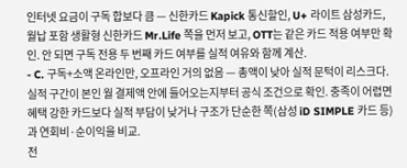인터넷 요금이 구독 합보다 큼 — 신한카드 Kapick 통신할인, U+ 라이트 삼성카드, 월납 포함 생활형 신한카드 Mr.Life 쪽을 먼저 보고, OTT는 같은 카드 적용 여부만 확인. 안 되면 구독 전용 두 번째 카드 여부를 실적 여유와 함께 계산.
- C. 구독+소액 온라인만, 오프라인 거의 없음 — 총액이 낮아 실적 문턱이 리스크다. 실적 구간이 본인 월 결제액 안에 들어오는지부터 공식 조건으로 확인. 충족이 어렵면 혜택 강한 카드보다 실적 부담이 낮거나 구조가 단순한 쪽(삼성 iD SIMPLE 카드 등)과 연회비·순이익을 비교.
전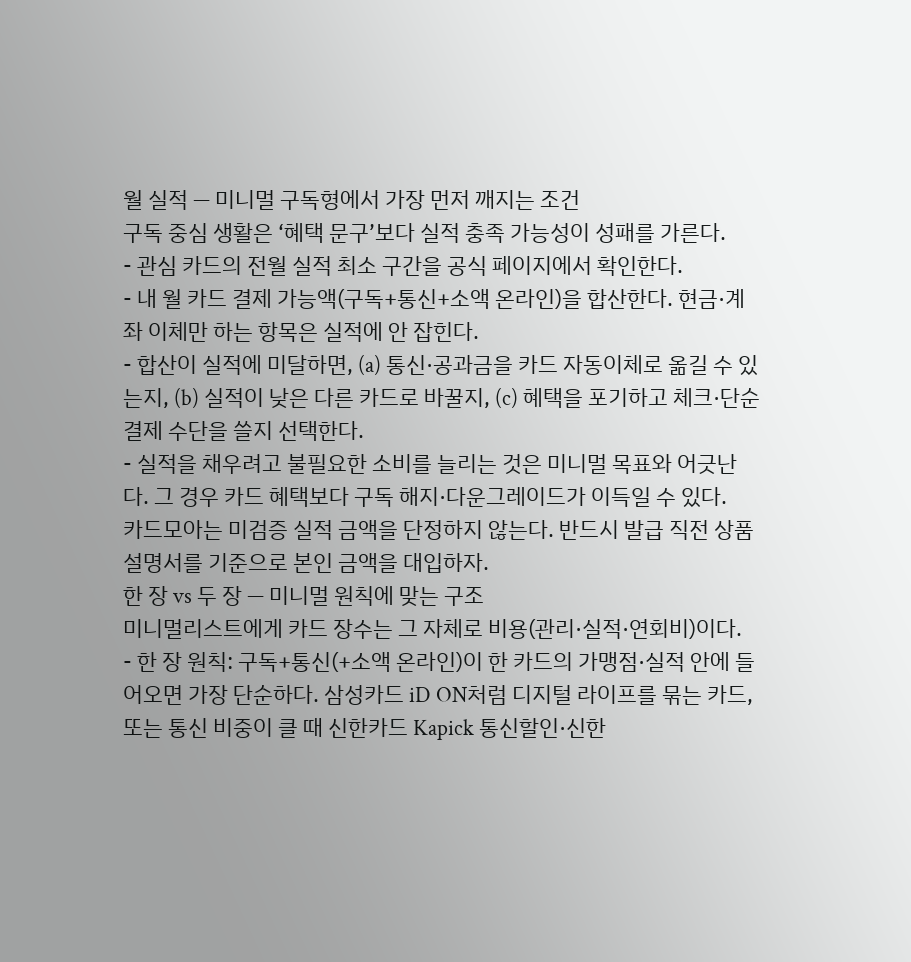월 실적 — 미니멀 구독형에서 가장 먼저 깨지는 조건
구독 중심 생활은 ‘혜택 문구’보다 실적 충족 가능성이 성패를 가른다.
- 관심 카드의 전월 실적 최소 구간을 공식 페이지에서 확인한다.
- 내 월 카드 결제 가능액(구독+통신+소액 온라인)을 합산한다. 현금·계좌 이체만 하는 항목은 실적에 안 잡힌다.
- 합산이 실적에 미달하면, (a) 통신·공과금을 카드 자동이체로 옮길 수 있는지, (b) 실적이 낮은 다른 카드로 바꿀지, (c) 혜택을 포기하고 체크·단순 결제 수단을 쓸지 선택한다.
- 실적을 채우려고 불필요한 소비를 늘리는 것은 미니멀 목표와 어긋난다. 그 경우 카드 혜택보다 구독 해지·다운그레이드가 이득일 수 있다.
카드모아는 미검증 실적 금액을 단정하지 않는다. 반드시 발급 직전 상품설명서를 기준으로 본인 금액을 대입하자.
한 장 vs 두 장 — 미니멀 원칙에 맞는 구조
미니멀리스트에게 카드 장수는 그 자체로 비용(관리·실적·연회비)이다.
- 한 장 원칙: 구독+통신(+소액 온라인)이 한 카드의 가맹점·실적 안에 들어오면 가장 단순하다. 삼성카드 iD ON처럼 디지털 라이프를 묶는 카드, 또는 통신 비중이 클 때 신한카드 Kapick 통신할인·신한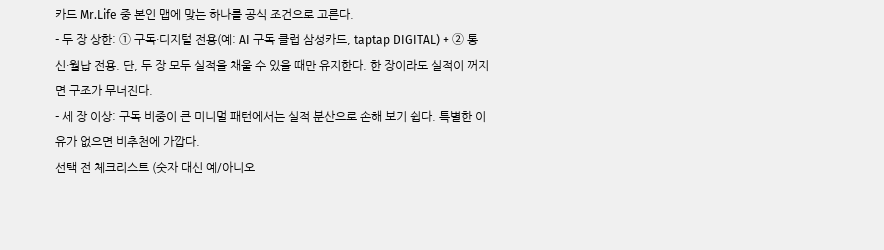카드 Mr.Life 중 본인 맵에 맞는 하나를 공식 조건으로 고른다.
- 두 장 상한: ① 구독·디지털 전용(예: AI 구독 클럽 삼성카드, taptap DIGITAL) + ② 통신·월납 전용. 단, 두 장 모두 실적을 채울 수 있을 때만 유지한다. 한 장이라도 실적이 꺼지면 구조가 무너진다.
- 세 장 이상: 구독 비중이 큰 미니멀 패턴에서는 실적 분산으로 손해 보기 쉽다. 특별한 이유가 없으면 비추천에 가깝다.
선택 전 체크리스트 (숫자 대신 예/아니오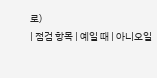로)
| 점검 항목 | 예일 때 | 아니오일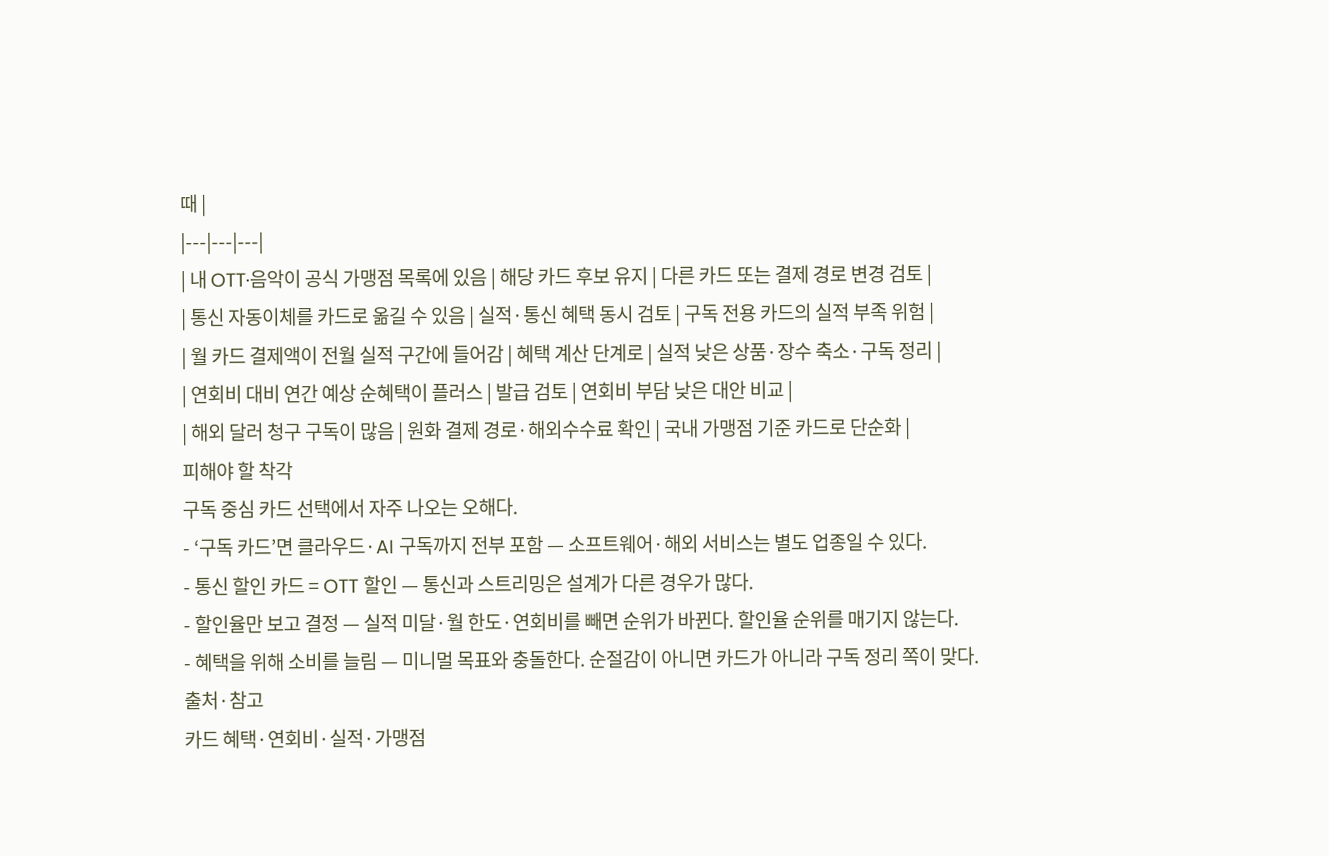때 |
|---|---|---|
| 내 OTT·음악이 공식 가맹점 목록에 있음 | 해당 카드 후보 유지 | 다른 카드 또는 결제 경로 변경 검토 |
| 통신 자동이체를 카드로 옮길 수 있음 | 실적·통신 혜택 동시 검토 | 구독 전용 카드의 실적 부족 위험 |
| 월 카드 결제액이 전월 실적 구간에 들어감 | 혜택 계산 단계로 | 실적 낮은 상품·장수 축소·구독 정리 |
| 연회비 대비 연간 예상 순혜택이 플러스 | 발급 검토 | 연회비 부담 낮은 대안 비교 |
| 해외 달러 청구 구독이 많음 | 원화 결제 경로·해외수수료 확인 | 국내 가맹점 기준 카드로 단순화 |
피해야 할 착각
구독 중심 카드 선택에서 자주 나오는 오해다.
- ‘구독 카드’면 클라우드·AI 구독까지 전부 포함 — 소프트웨어·해외 서비스는 별도 업종일 수 있다.
- 통신 할인 카드 = OTT 할인 — 통신과 스트리밍은 설계가 다른 경우가 많다.
- 할인율만 보고 결정 — 실적 미달·월 한도·연회비를 빼면 순위가 바뀐다. 할인율 순위를 매기지 않는다.
- 혜택을 위해 소비를 늘림 — 미니멀 목표와 충돌한다. 순절감이 아니면 카드가 아니라 구독 정리 쪽이 맞다.
출처·참고
카드 혜택·연회비·실적·가맹점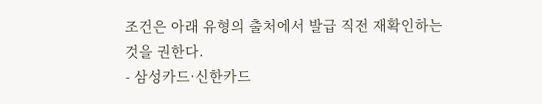조건은 아래 유형의 출처에서 발급 직전 재확인하는 것을 권한다.
- 삼성카드·신한카드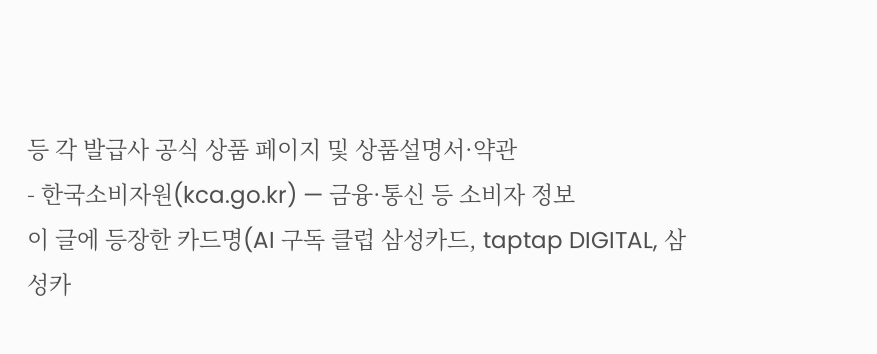등 각 발급사 공식 상품 페이지 및 상품설명서·약관
- 한국소비자원(kca.go.kr) — 금융·통신 등 소비자 정보
이 글에 등장한 카드명(AI 구독 클럽 삼성카드, taptap DIGITAL, 삼성카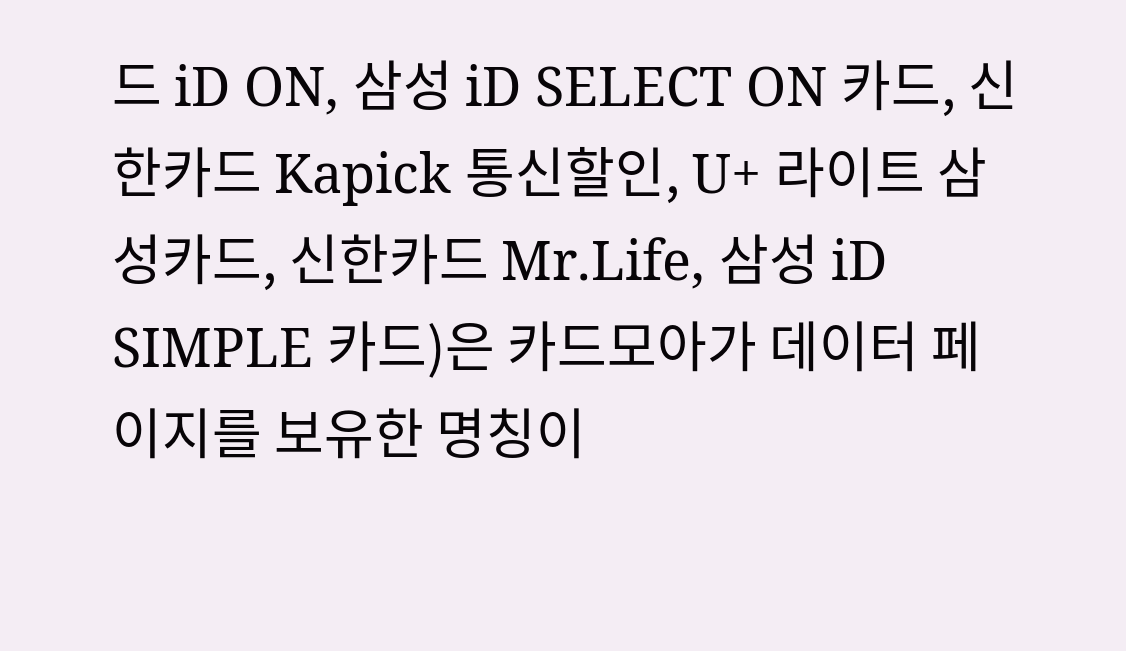드 iD ON, 삼성 iD SELECT ON 카드, 신한카드 Kapick 통신할인, U+ 라이트 삼성카드, 신한카드 Mr.Life, 삼성 iD SIMPLE 카드)은 카드모아가 데이터 페이지를 보유한 명칭이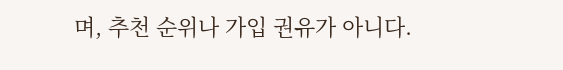며, 추천 순위나 가입 권유가 아니다.